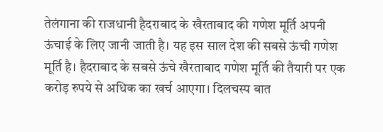तेलंगाना की राजधानी हैदराबाद के खैरताबाद की गणेश मूर्ति अपनी ऊंचाई के लिए जानी जाती है। यह इस साल देश की सबसे ऊंची गणेश मूर्ति है। हैदराबाद के सबसे ऊंचे खैरताबाद गणेश मूर्ति की तैयारी पर एक करोड़ रुपये से अधिक का खर्च आएगा। दिलचस्प बात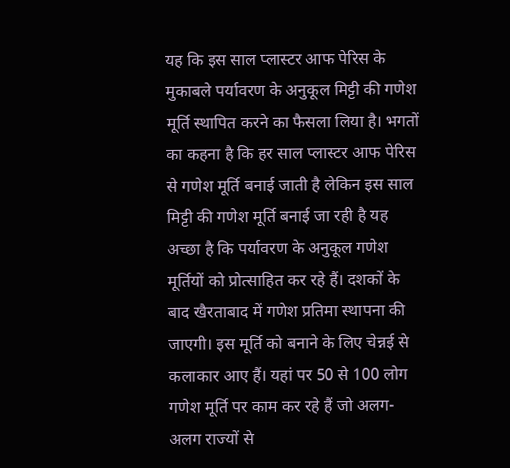यह कि इस साल प्लास्टर आफ पेरिस के मुकाबले पर्यावरण के अनुकूल मिट्टी की गणेश मूर्ति स्थापित करने का फैसला लिया है। भगतों का कहना है कि हर साल प्लास्टर आफ पेरिस से गणेश मूर्ति बनाई जाती है लेकिन इस साल मिट्टी की गणेश मूर्ति बनाई जा रही है यह अच्छा है कि पर्यावरण के अनुकूल गणेश मूर्तियों को प्रोत्साहित कर रहे हैं। दशकों के बाद खैरताबाद में गणेश प्रतिमा स्थापना की जाएगी। इस मूर्ति को बनाने के लिए चेन्नई से कलाकार आए हैं। यहां पर 50 से 100 लोग गणेश मूर्ति पर काम कर रहे हैं जो अलग-अलग राज्यों से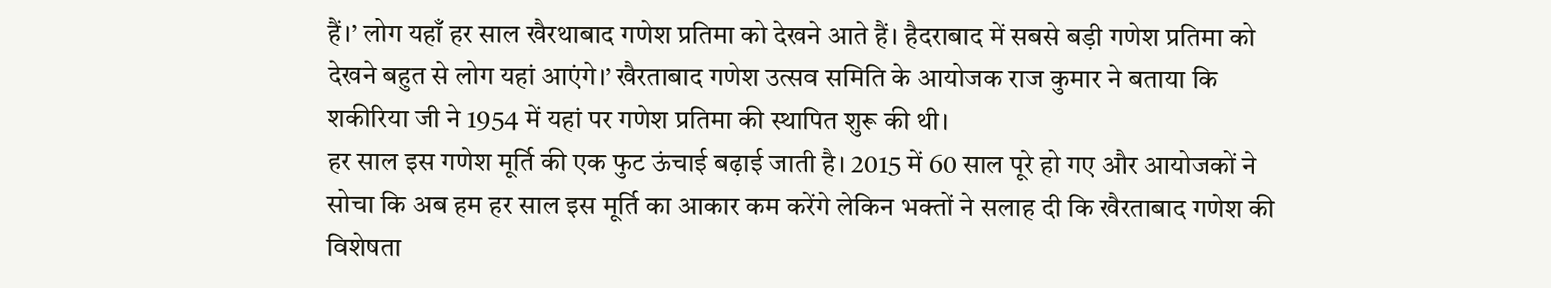हैं।’ लोग यहाँ हर साल खैरथाबाद गणेश प्रतिमा को देखने आते हैं। हैदराबाद में सबसे बड़ी गणेश प्रतिमा को देखने बहुत से लोग यहां आएंगे।’ खैरताबाद गणेश उत्सव समिति के आयोजक राज कुमार ने बताया कि शकीरिया जी ने 1954 में यहां पर गणेश प्रतिमा की स्थापित शुरू की थी।
हर साल इस गणेश मूर्ति की एक फुट ऊंचाई बढ़ाई जाती है। 2015 में 60 साल पूरे हो गए और आयोजकों ने सोचा कि अब हम हर साल इस मूर्ति का आकार कम करेंगे लेकिन भक्तों ने सलाह दी कि खैरताबाद गणेश की विशेषता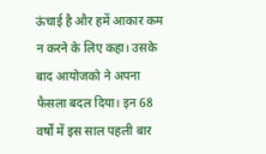ऊंचाई है और हमें आकार कम न करने के लिए कहा। उसके बाद आयोजको ने अपना फैसला बदल दिया। इन 68 वर्षों में इस साल पहली बार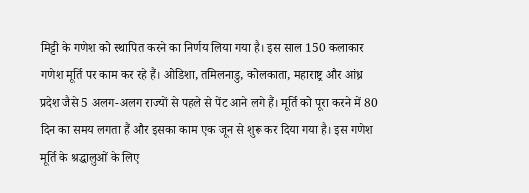मिट्टी के गणेश को स्थापित करने का निर्णय लिया गया है। इस साल 150 कलाकार गणेश मूर्ति पर काम कर रहे हैं। ओडिशा, तमिलनाडु, कोलकाता, महाराष्ट्र और आंध्र प्रदेश जैसे 5 अलग-अलग राज्यों से पहले से पेंट आने लगे हैं। मूर्ति को पूरा करने में 80 दिन का समय लगता हैं और इसका काम एक जून से शुरू कर दिया गया है। इस गणेश मूर्ति के श्रद्धालुओं के लिए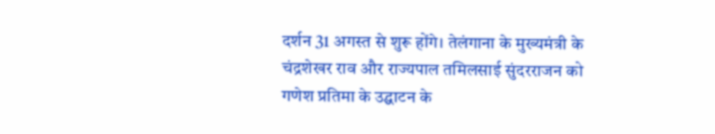दर्शन 31 अगस्त से शुरू होंगे। तेलंगाना के मुख्यमंत्री के चंद्रशेखर राव और राज्यपाल तमिलसाई सुंदरराजन को गणेश प्रतिमा के उद्घाटन के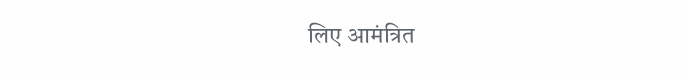लिए आमंत्रित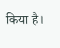किया है।